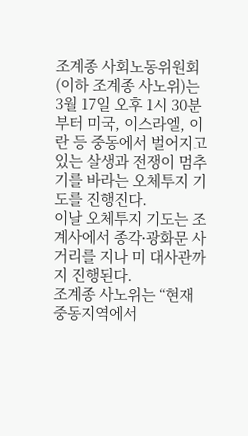조계종 사회노동위원회(이하 조계종 사노위)는 3월 17일 오후 1시 30분부터 미국, 이스라엘, 이란 등 중동에서 벌어지고 있는 살생과 전쟁이 멈추기를 바라는 오체투지 기도를 진행진다.
이날 오체투지 기도는 조계사에서 종각∙광화문 사거리를 지나 미 대사관까지 진행된다.
조계종 사노위는 “현재 중동지역에서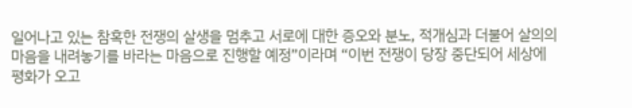일어나고 있는 참혹한 전쟁의 살생을 멈추고 서로에 대한 증오와 분노, 적개심과 더불어 살의의 마음을 내려놓기를 바라는 마음으로 진행할 예정”이라며 “이번 전쟁이 당장 중단되어 세상에 평화가 오고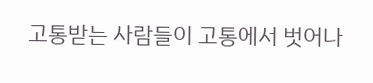고통받는 사람들이 고통에서 벗어나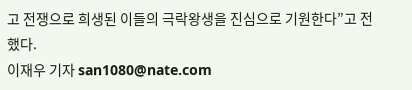고 전쟁으로 희생된 이들의 극락왕생을 진심으로 기원한다”고 전했다.
이재우 기자 san1080@nate.com